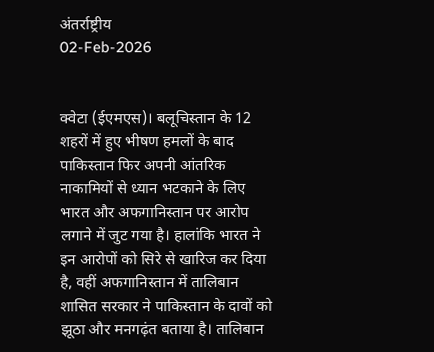अंतर्राष्ट्रीय
02-Feb-2026


क्वेटा (ईएमएस)। बलूचिस्तान के 12 शहरों में हुए भीषण हमलों के बाद पाकिस्तान फिर अपनी आंतरिक नाकामियों से ध्यान भटकाने के लिए भारत और अफगानिस्तान पर आरोप लगाने में जुट गया है। हालांकि भारत ने इन आरोपों को सिरे से खारिज कर दिया है, वहीं अफगानिस्तान में तालिबान शासित सरकार ने पाकिस्तान के दावों को झूठा और मनगढ़ंत बताया है। तालिबान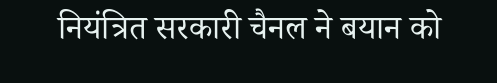नियंत्रित सरकारी चैनल ने बयान को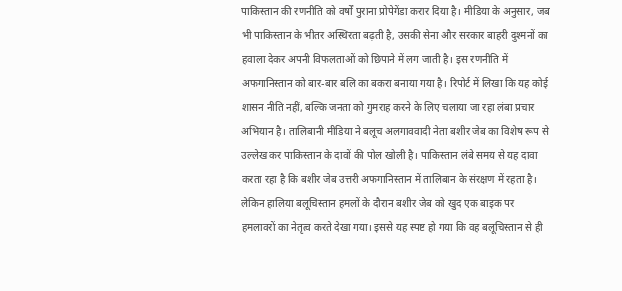पाकिस्तान की रणनीति को वर्षों पुराना प्रोपेगेंडा करार दिया है। मीडिया के अनुसार, जब भी पाकिस्तान के भीतर अस्थिरता बढ़ती है, उसकी सेना और सरकार बाहरी दुश्मनों का हवाला देकर अपनी विफलताओं को छिपाने में लग जाती है। इस रणनीति में अफगानिस्तान को बार-बार बलि का बकरा बनाया गया है। रिपोर्ट में लिखा कि यह कोई शासन नीति नहीं, बल्कि जनता को गुमराह करने के लिए चलाया जा रहा लंबा प्रचार अभियान है। तालिबानी मीडिया ने बलूच अलगाववादी नेता बशीर जेब का विशेष रूप से उल्लेख कर पाकिस्तान के दावों की पोल खोली है। पाकिस्तान लंबे समय से यह दावा करता रहा है कि बशीर जेब उत्तरी अफगानिस्तान में तालिबान के संरक्षण में रहता है। लेकिन हालिया बलूचिस्तान हमलों के दौरान बशीर जेब को खुद एक बाइक पर हमलावरों का नेतृत्व करते देखा गया। इससे यह स्पष्ट हो गया कि वह बलूचिस्तान से ही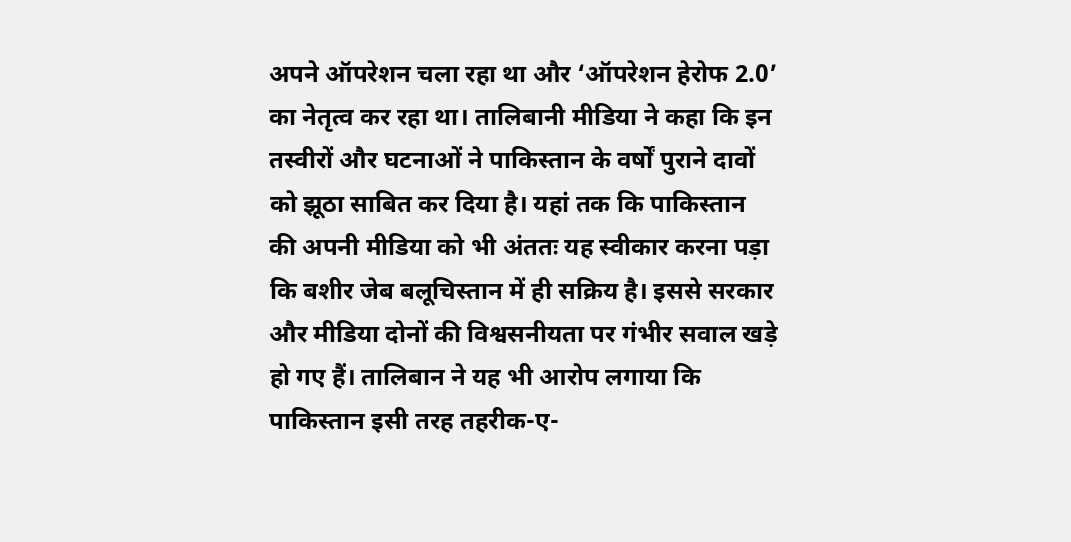अपने ऑपरेशन चला रहा था और ‘ऑपरेशन हेरोफ 2.0’ का नेतृत्व कर रहा था। तालिबानी मीडिया ने कहा कि इन तस्वीरों और घटनाओं ने पाकिस्तान के वर्षों पुराने दावों को झूठा साबित कर दिया है। यहां तक कि पाकिस्तान की अपनी मीडिया को भी अंततः यह स्वीकार करना पड़ा कि बशीर जेब बलूचिस्तान में ही सक्रिय है। इससे सरकार और मीडिया दोनों की विश्वसनीयता पर गंभीर सवाल खड़े हो गए हैं। तालिबान ने यह भी आरोप लगाया कि पाकिस्तान इसी तरह तहरीक-ए-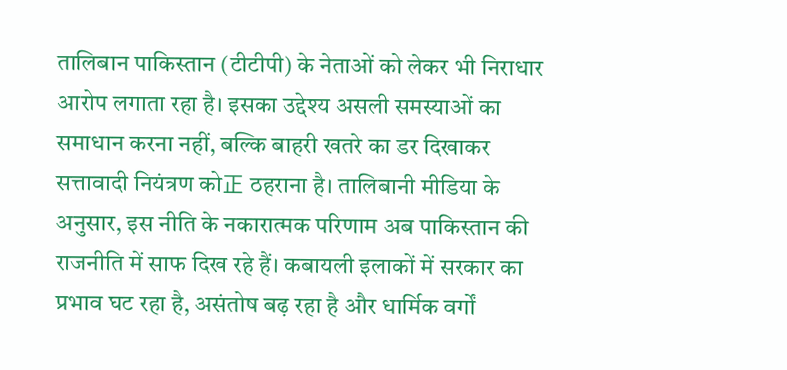तालिबान पाकिस्तान (टीटीपी) के नेताओं को लेकर भी निराधार आरोप लगाता रहा है। इसका उद्देश्य असली समस्याओं का समाधान करना नहीं, बल्कि बाहरी खतरे का डर दिखाकर सत्तावादी नियंत्रण को正 ठहराना है। तालिबानी मीडिया के अनुसार, इस नीति के नकारात्मक परिणाम अब पाकिस्तान की राजनीति में साफ दिख रहे हैं। कबायली इलाकों में सरकार का प्रभाव घट रहा है, असंतोष बढ़ रहा है और धार्मिक वर्गों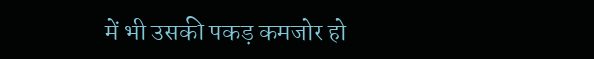में भी उसकी पकड़ कमजोर हो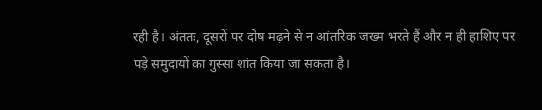रही है। अंततः, दूसरों पर दोष मढ़ने से न आंतरिक जख्म भरते हैं और न ही हाशिए पर पड़े समुदायों का गुस्सा शांत किया जा सकता है।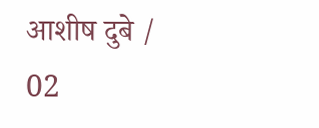आशीष दुबे / 02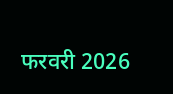फरवरी 2026